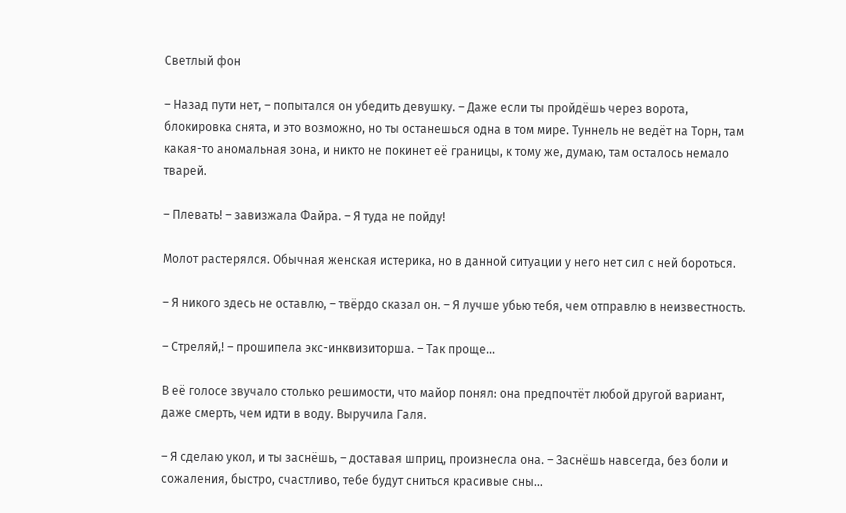Светлый фон

– Назад пути нет, – попытался он убедить девушку. – Даже если ты пройдёшь через ворота, блокировка снята, и это возможно, но ты останешься одна в том мире. Туннель не ведёт на Торн, там какая-то аномальная зона, и никто не покинет её границы, к тому же, думаю, там осталось немало тварей.

– Плевать! – завизжала Файра. – Я туда не пойду!

Молот растерялся. Обычная женская истерика, но в данной ситуации у него нет сил с ней бороться.

– Я никого здесь не оставлю, – твёрдо сказал он. – Я лучше убью тебя, чем отправлю в неизвестность.

– Стреляй,! – прошипела экс-инквизиторша. – Так проще…

В её голосе звучало столько решимости, что майор понял: она предпочтёт любой другой вариант, даже смерть, чем идти в воду. Выручила Галя.

– Я сделаю укол, и ты заснёшь, – доставая шприц, произнесла она. – Заснёшь навсегда, без боли и сожаления, быстро, счастливо, тебе будут сниться красивые сны…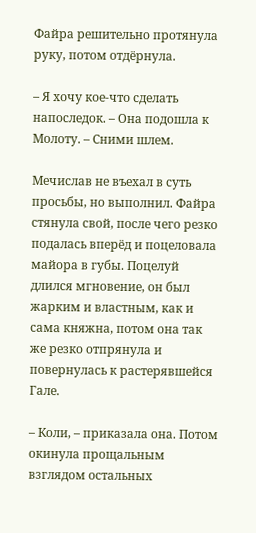Файра решительно протянула руку, потом отдёрнула.

– Я хочу кое-что сделать напоследок. – Она подошла к Молоту. – Сними шлем.

Мечислав не въехал в суть просьбы, но выполнил. Файра стянула свой, после чего резко подалась вперёд и поцеловала майора в губы. Поцелуй длился мгновение, он был жарким и властным, как и сама княжна, потом она так же резко отпрянула и повернулась к растерявшейся Гале.

– Коли, – приказала она. Потом окинула прощальным взглядом остальных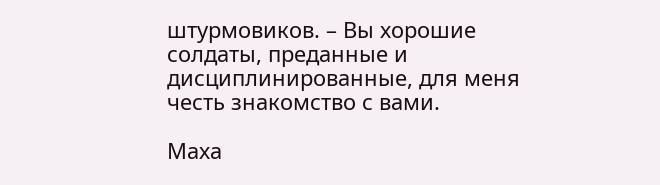штурмовиков. – Вы хорошие солдаты, преданные и дисциплинированные, для меня честь знакомство с вами.

Маха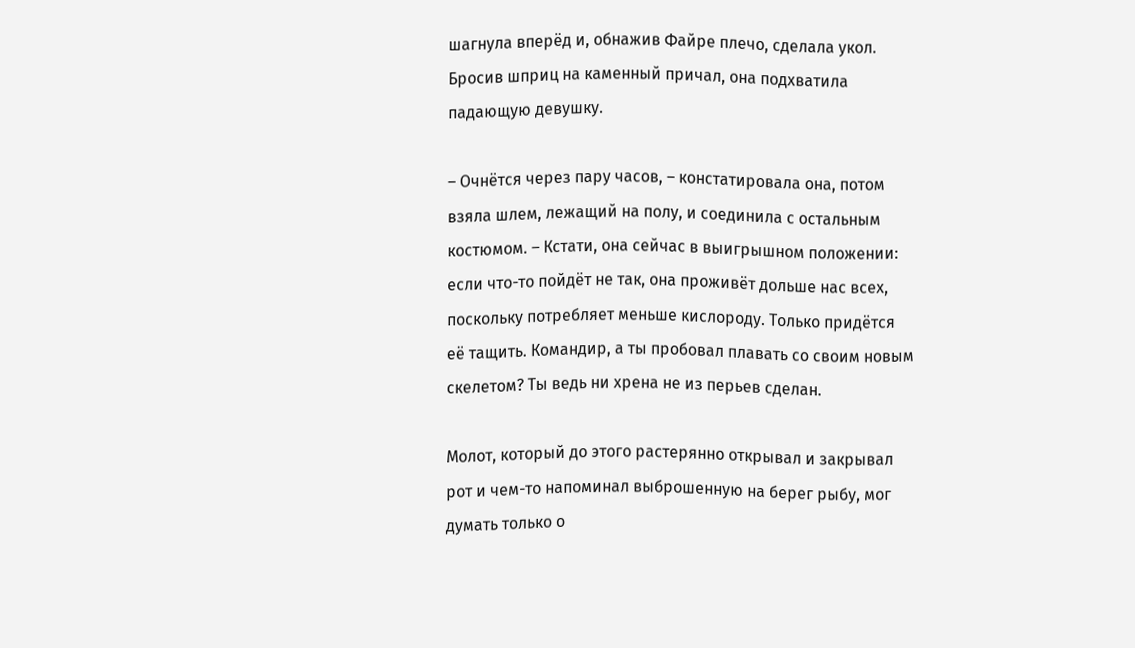шагнула вперёд и, обнажив Файре плечо, сделала укол. Бросив шприц на каменный причал, она подхватила падающую девушку.

– Очнётся через пару часов, – констатировала она, потом взяла шлем, лежащий на полу, и соединила с остальным костюмом. – Кстати, она сейчас в выигрышном положении: если что-то пойдёт не так, она проживёт дольше нас всех, поскольку потребляет меньше кислороду. Только придётся её тащить. Командир, а ты пробовал плавать со своим новым скелетом? Ты ведь ни хрена не из перьев сделан.

Молот, который до этого растерянно открывал и закрывал рот и чем-то напоминал выброшенную на берег рыбу, мог думать только о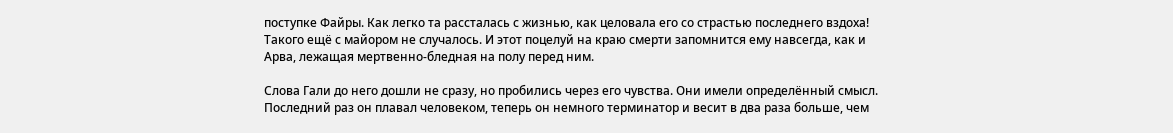поступке Файры. Как легко та рассталась с жизнью, как целовала его со страстью последнего вздоха! Такого ещё с майором не случалось. И этот поцелуй на краю смерти запомнится ему навсегда, как и Арва, лежащая мертвенно-бледная на полу перед ним.

Слова Гали до него дошли не сразу, но пробились через его чувства. Они имели определённый смысл. Последний раз он плавал человеком, теперь он немного терминатор и весит в два раза больше, чем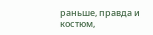раньше, правда и костюм,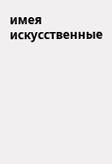имея искусственные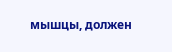мышцы, должен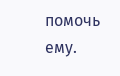помочь ему.